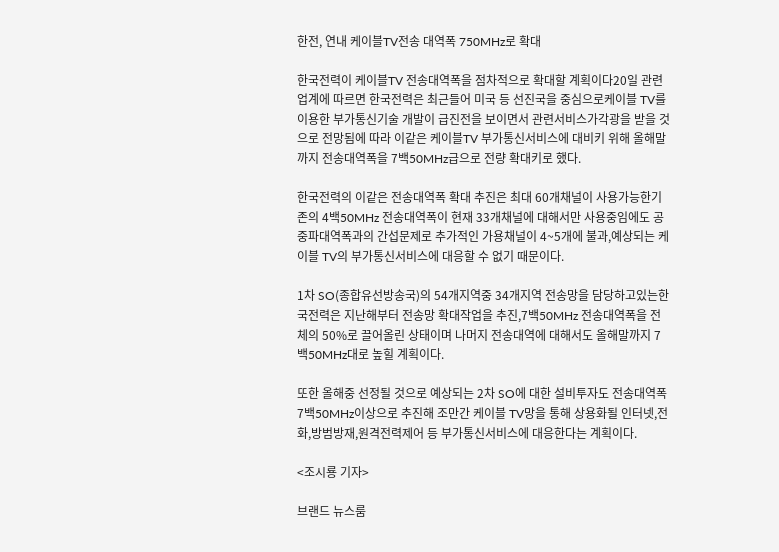한전, 연내 케이블TV전송 대역폭 750MHz로 확대

한국전력이 케이블TV 전송대역폭을 점차적으로 확대할 계획이다20일 관련업계에 따르면 한국전력은 최근들어 미국 등 선진국을 중심으로케이블 TV를 이용한 부가통신기술 개발이 급진전을 보이면서 관련서비스가각광을 받을 것으로 전망됨에 따라 이같은 케이블TV 부가통신서비스에 대비키 위해 올해말까지 전송대역폭을 7백50MHz급으로 전량 확대키로 했다.

한국전력의 이같은 전송대역폭 확대 추진은 최대 60개채널이 사용가능한기존의 4백50MHz 전송대역폭이 현재 33개채널에 대해서만 사용중임에도 공중파대역폭과의 간섭문제로 추가적인 가용채널이 4~5개에 불과,예상되는 케이블 TV의 부가통신서비스에 대응할 수 없기 때문이다.

1차 SO(종합유선방송국)의 54개지역중 34개지역 전송망을 담당하고있는한국전력은 지난해부터 전송망 확대작업을 추진,7백50MHz 전송대역폭을 전체의 50%로 끌어올린 상태이며 나머지 전송대역에 대해서도 올해말까지 7백50MHz대로 높힐 계획이다.

또한 올해중 선정될 것으로 예상되는 2차 SO에 대한 설비투자도 전송대역폭 7백50MHz이상으로 추진해 조만간 케이블 TV망을 통해 상용화될 인터넷,전화,방범방재,원격전력제어 등 부가통신서비스에 대응한다는 계획이다.

<조시룡 기자>

브랜드 뉴스룸